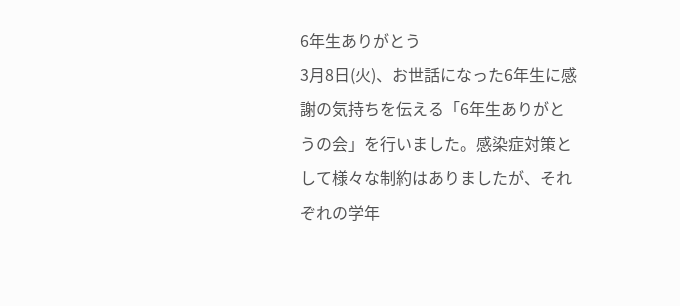6年生ありがとう
3月8日(火)、お世話になった6年生に感謝の気持ちを伝える「6年生ありがとうの会」を行いました。感染症対策として様々な制約はありましたが、それぞれの学年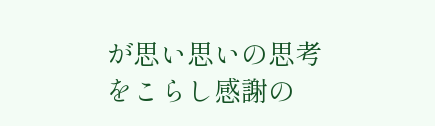が思い思いの思考をこらし感謝の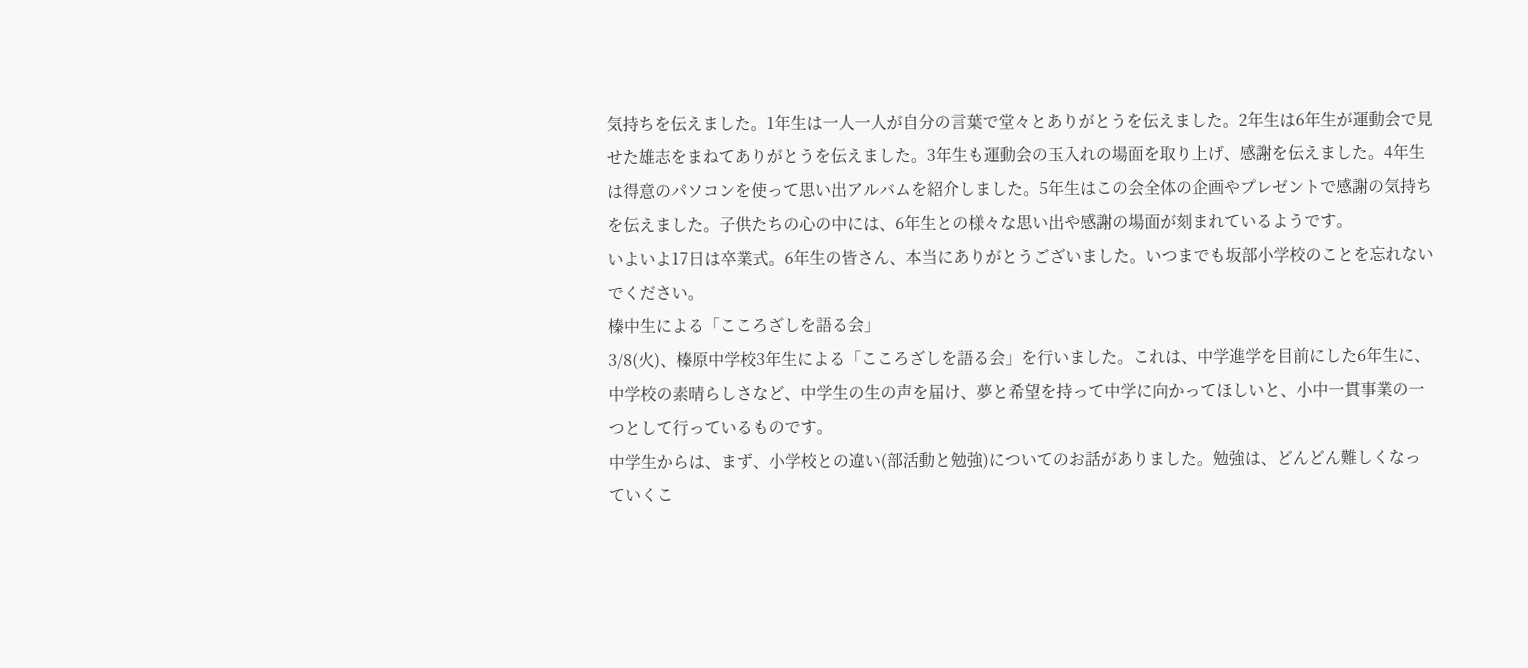気持ちを伝えました。1年生は一人一人が自分の言葉で堂々とありがとうを伝えました。2年生は6年生が運動会で見せた雄志をまねてありがとうを伝えました。3年生も運動会の玉入れの場面を取り上げ、感謝を伝えました。4年生は得意のパソコンを使って思い出アルバムを紹介しました。5年生はこの会全体の企画やプレゼントで感謝の気持ちを伝えました。子供たちの心の中には、6年生との様々な思い出や感謝の場面が刻まれているようです。
いよいよ17日は卒業式。6年生の皆さん、本当にありがとうございました。いつまでも坂部小学校のことを忘れないでください。
榛中生による「こころざしを語る会」
3/8(火)、榛原中学校3年生による「こころざしを語る会」を行いました。これは、中学進学を目前にした6年生に、中学校の素晴らしさなど、中学生の生の声を届け、夢と希望を持って中学に向かってほしいと、小中一貫事業の一つとして行っているものです。
中学生からは、まず、小学校との違い(部活動と勉強)についてのお話がありました。勉強は、どんどん難しくなっていくこ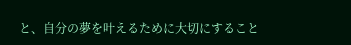と、自分の夢を叶えるために大切にすること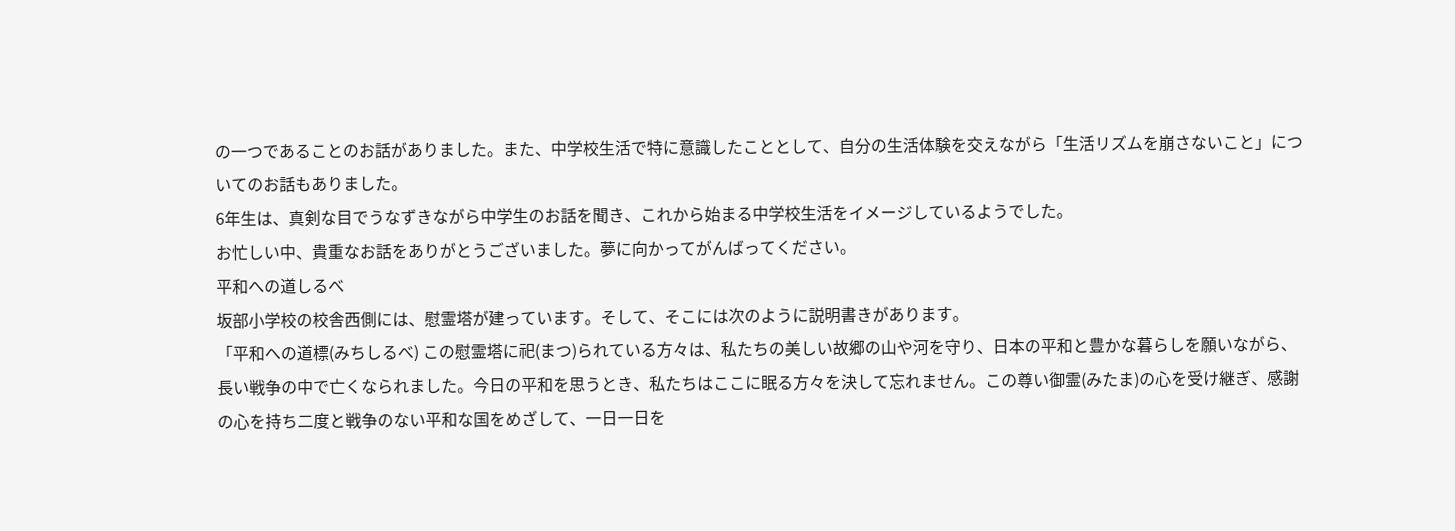の一つであることのお話がありました。また、中学校生活で特に意識したこととして、自分の生活体験を交えながら「生活リズムを崩さないこと」についてのお話もありました。
6年生は、真剣な目でうなずきながら中学生のお話を聞き、これから始まる中学校生活をイメージしているようでした。
お忙しい中、貴重なお話をありがとうございました。夢に向かってがんばってください。
平和への道しるべ
坂部小学校の校舎西側には、慰霊塔が建っています。そして、そこには次のように説明書きがあります。
「平和への道標(みちしるべ) この慰霊塔に祀(まつ)られている方々は、私たちの美しい故郷の山や河を守り、日本の平和と豊かな暮らしを願いながら、長い戦争の中で亡くなられました。今日の平和を思うとき、私たちはここに眠る方々を決して忘れません。この尊い御霊(みたま)の心を受け継ぎ、感謝の心を持ち二度と戦争のない平和な国をめざして、一日一日を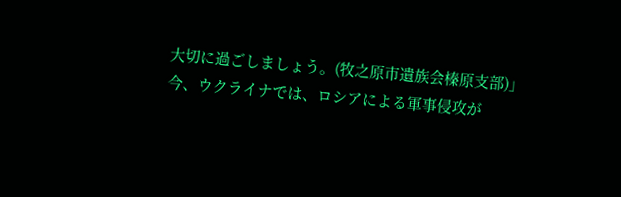大切に過ごしましょう。(牧之原市遺族会榛原支部)」
今、ウクライナでは、ロシアによる軍事侵攻が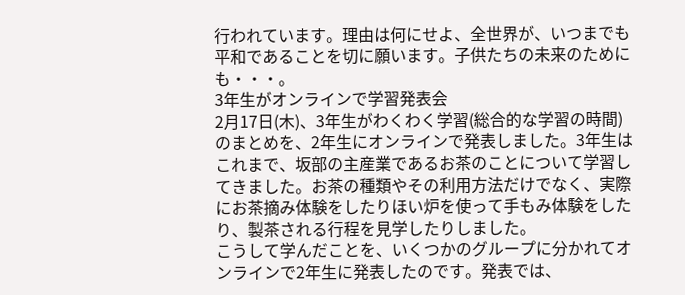行われています。理由は何にせよ、全世界が、いつまでも平和であることを切に願います。子供たちの未来のためにも・・・。
3年生がオンラインで学習発表会
2月17日(木)、3年生がわくわく学習(総合的な学習の時間)のまとめを、2年生にオンラインで発表しました。3年生はこれまで、坂部の主産業であるお茶のことについて学習してきました。お茶の種類やその利用方法だけでなく、実際にお茶摘み体験をしたりほい炉を使って手もみ体験をしたり、製茶される行程を見学したりしました。
こうして学んだことを、いくつかのグループに分かれてオンラインで2年生に発表したのです。発表では、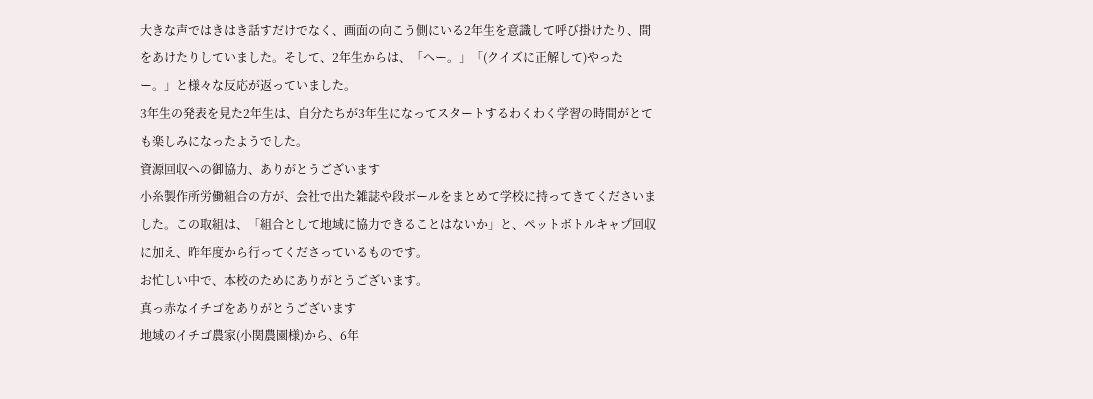大きな声ではきはき話すだけでなく、画面の向こう側にいる2年生を意識して呼び掛けたり、間をあけたりしていました。そして、2年生からは、「へー。」「(クイズに正解して)やったー。」と様々な反応が返っていました。
3年生の発表を見た2年生は、自分たちが3年生になってスタートするわくわく学習の時間がとても楽しみになったようでした。
資源回収への御協力、ありがとうございます
小糸製作所労働組合の方が、会社で出た雑誌や段ボールをまとめて学校に持ってきてくださいました。この取組は、「組合として地域に協力できることはないか」と、ペットボトルキャプ回収に加え、昨年度から行ってくださっているものです。
お忙しい中で、本校のためにありがとうございます。
真っ赤なイチゴをありがとうございます
地域のイチゴ農家(小関農園様)から、6年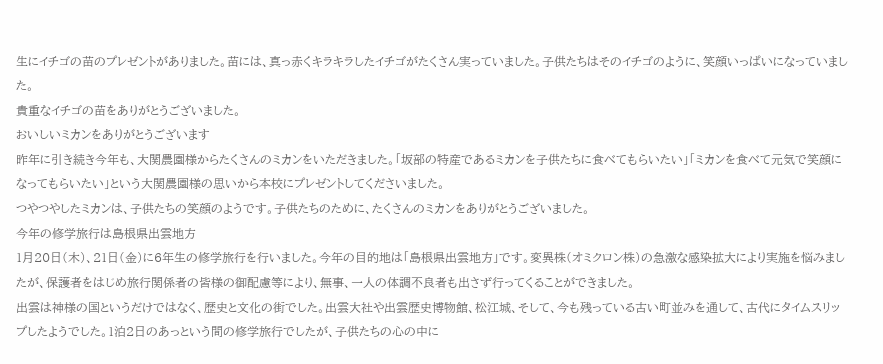生にイチゴの苗のプレゼントがありました。苗には、真っ赤くキラキラしたイチゴがたくさん実っていました。子供たちはそのイチゴのように、笑顔いっぱいになっていました。
貴重なイチゴの苗をありがとうございました。
おいしいミカンをありがとうございます
昨年に引き続き今年も、大関農園様からたくさんのミカンをいただきました。「坂部の特産であるミカンを子供たちに食べてもらいたい」「ミカンを食べて元気で笑顔になってもらいたい」という大関農園様の思いから本校にプレゼントしてくださいました。
つやつやしたミカンは、子供たちの笑顔のようです。子供たちのために、たくさんのミカンをありがとうございました。
今年の修学旅行は島根県出雲地方
1月20日(木)、21日(金)に6年生の修学旅行を行いました。今年の目的地は「島根県出雲地方」です。変異株(オミクロン株)の急激な感染拡大により実施を悩みましたが、保護者をはじめ旅行関係者の皆様の御配慮等により、無事、一人の体調不良者も出さず行ってくることができました。
出雲は神様の国というだけではなく、歴史と文化の街でした。出雲大社や出雲歴史博物館、松江城、そして、今も残っている古い町並みを通して、古代にタイムスリップしたようでした。1泊2日のあっという間の修学旅行でしたが、子供たちの心の中に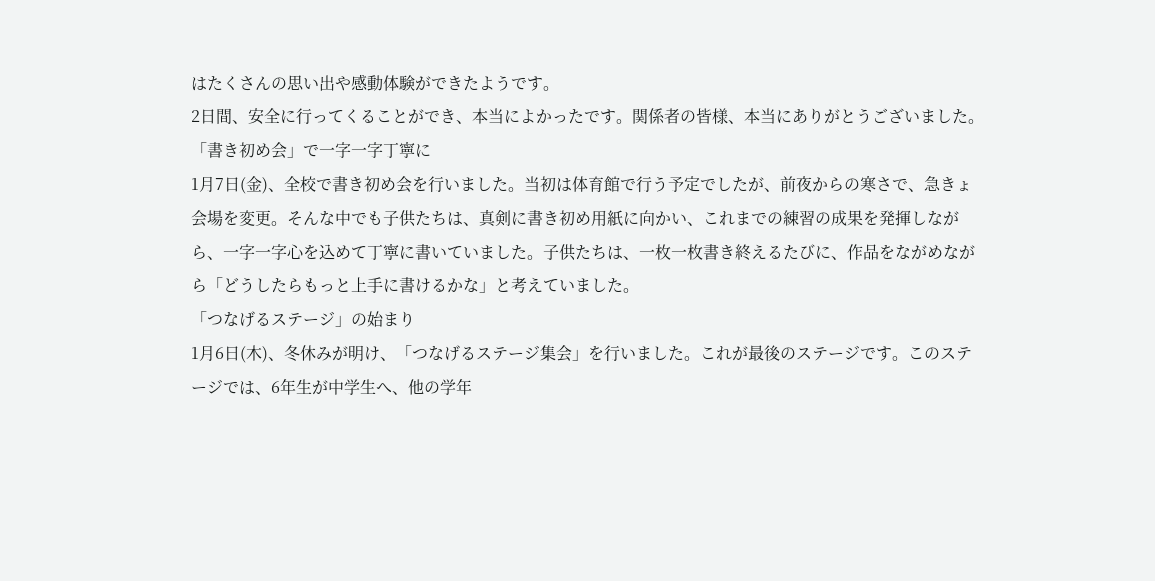はたくさんの思い出や感動体験ができたようです。
2日間、安全に行ってくることができ、本当によかったです。関係者の皆様、本当にありがとうございました。
「書き初め会」で一字一字丁寧に
1月7日(金)、全校で書き初め会を行いました。当初は体育館で行う予定でしたが、前夜からの寒さで、急きょ会場を変更。そんな中でも子供たちは、真剣に書き初め用紙に向かい、これまでの練習の成果を発揮しながら、一字一字心を込めて丁寧に書いていました。子供たちは、一枚一枚書き終えるたびに、作品をながめながら「どうしたらもっと上手に書けるかな」と考えていました。
「つなげるステージ」の始まり
1月6日(木)、冬休みが明け、「つなげるステージ集会」を行いました。これが最後のステージです。このステージでは、6年生が中学生へ、他の学年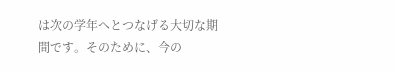は次の学年へとつなげる大切な期間です。そのために、今の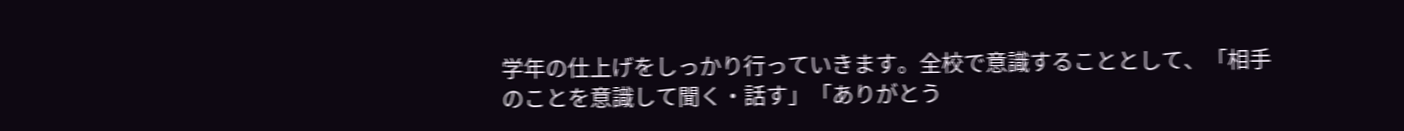学年の仕上げをしっかり行っていきます。全校で意識することとして、「相手のことを意識して聞く・話す」「ありがとう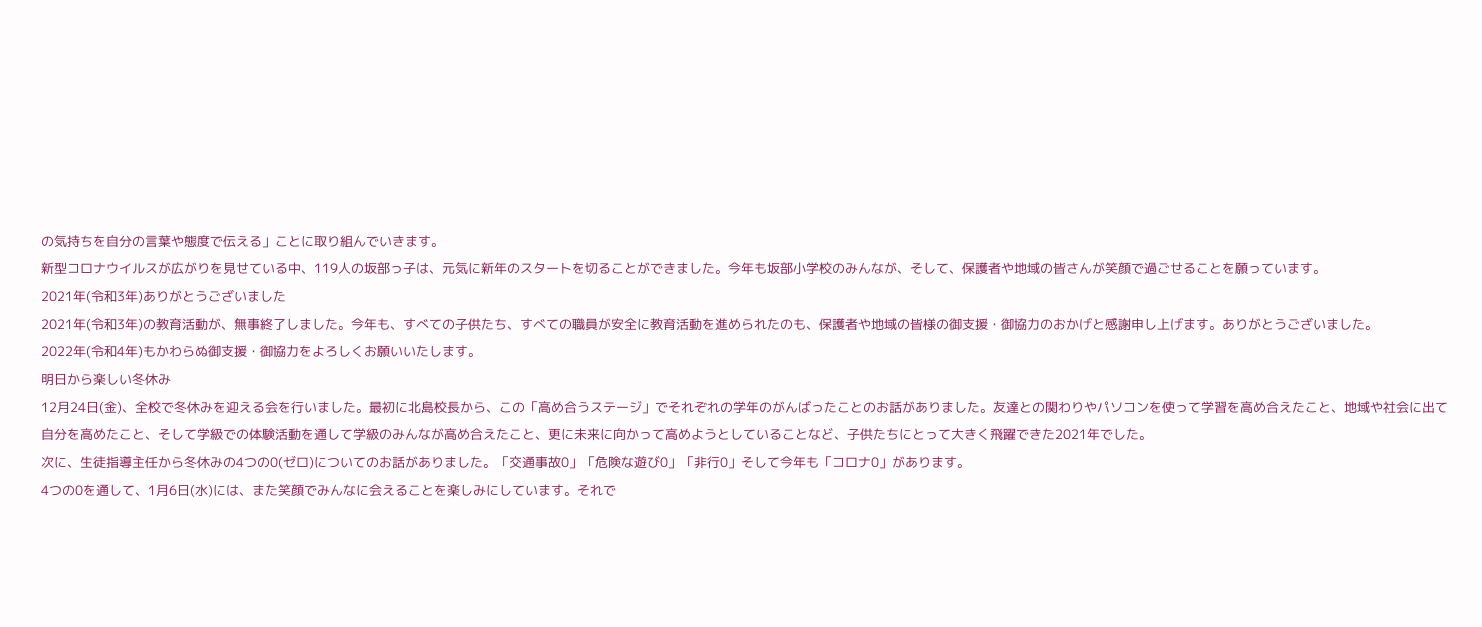の気持ちを自分の言葉や態度で伝える」ことに取り組んでいきます。
新型コロナウイルスが広がりを見せている中、119人の坂部っ子は、元気に新年のスタートを切ることができました。今年も坂部小学校のみんなが、そして、保護者や地域の皆さんが笑顔で過ごせることを願っています。
2021年(令和3年)ありがとうございました
2021年(令和3年)の教育活動が、無事終了しました。今年も、すべての子供たち、すべての職員が安全に教育活動を進められたのも、保護者や地域の皆様の御支援・御協力のおかげと感謝申し上げます。ありがとうございました。
2022年(令和4年)もかわらぬ御支援・御協力をよろしくお願いいたします。
明日から楽しい冬休み
12月24日(金)、全校で冬休みを迎える会を行いました。最初に北島校長から、この「高め合うステージ」でそれぞれの学年のがんばったことのお話がありました。友達との関わりやパソコンを使って学習を高め合えたこと、地域や社会に出て自分を高めたこと、そして学級での体験活動を通して学級のみんなが高め合えたこと、更に未来に向かって高めようとしていることなど、子供たちにとって大きく飛躍できた2021年でした。
次に、生徒指導主任から冬休みの4つの0(ゼロ)についてのお話がありました。「交通事故0」「危険な遊び0」「非行0」そして今年も「コロナ0」があります。
4つの0を通して、1月6日(水)には、また笑顔でみんなに会えることを楽しみにしています。それで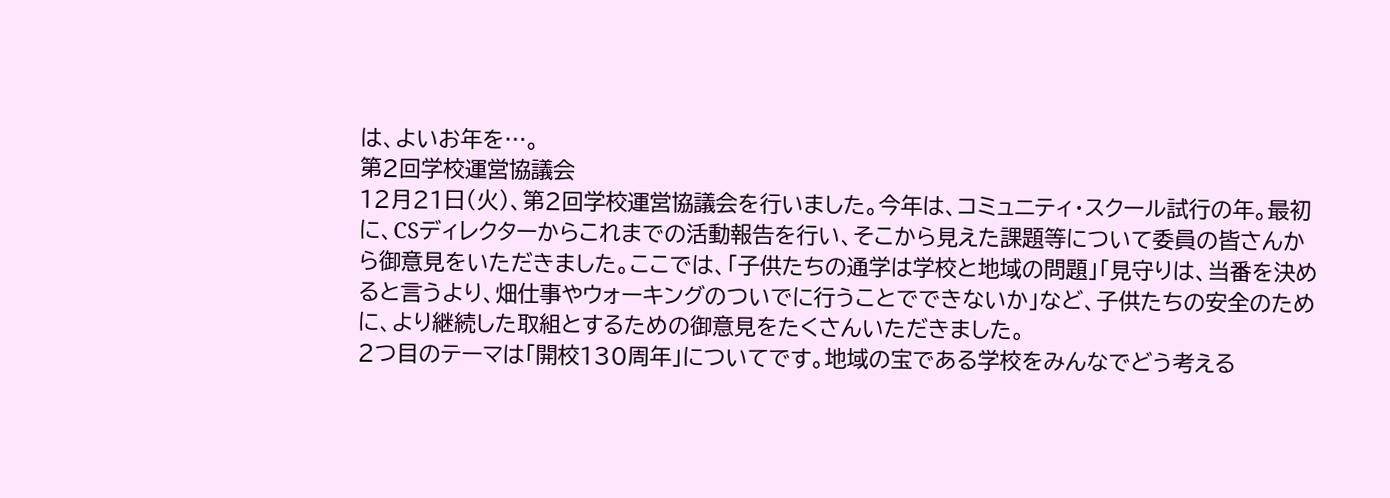は、よいお年を…。
第2回学校運営協議会
12月21日(火)、第2回学校運営協議会を行いました。今年は、コミュニティ・スクール試行の年。最初に、CSディレクターからこれまでの活動報告を行い、そこから見えた課題等について委員の皆さんから御意見をいただきました。ここでは、「子供たちの通学は学校と地域の問題」「見守りは、当番を決めると言うより、畑仕事やウォーキングのついでに行うことでできないか」など、子供たちの安全のために、より継続した取組とするための御意見をたくさんいただきました。
2つ目のテーマは「開校130周年」についてです。地域の宝である学校をみんなでどう考える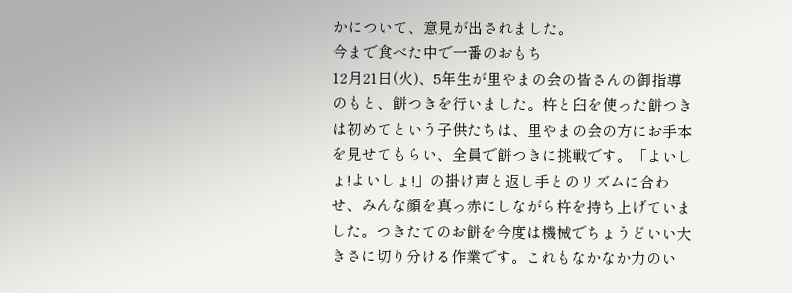かについて、意見が出されました。
今まで食べた中で一番のおもち
12月21日(火)、5年生が里やまの会の皆さんの御指導のもと、餅つきを行いました。杵と臼を使った餅つきは初めてという子供たちは、里やまの会の方にお手本を見せてもらい、全員で餅つきに挑戦です。「よいしょ!よいしょ!」の掛け声と返し手とのリズムに合わせ、みんな顔を真っ赤にしながら杵を持ち上げていました。つきたてのお餅を今度は機械でちょうどいい大きさに切り分ける作業です。これもなかなか力のい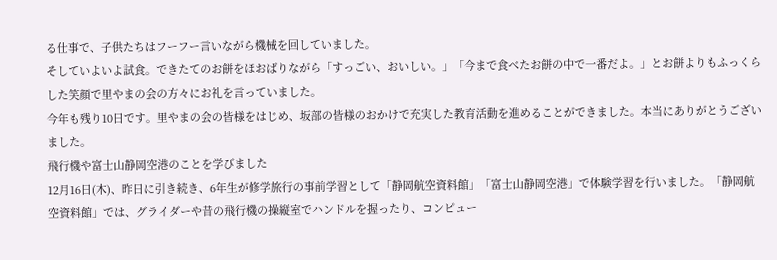る仕事で、子供たちはフーフー言いながら機械を回していました。
そしていよいよ試食。できたてのお餅をほおばりながら「すっごい、おいしい。」「今まで食べたお餅の中で一番だよ。」とお餅よりもふっくらした笑顔で里やまの会の方々にお礼を言っていました。
今年も残り10日です。里やまの会の皆様をはじめ、坂部の皆様のおかけで充実した教育活動を進めることができました。本当にありがとうございました。
飛行機や富士山静岡空港のことを学びました
12月16日(木)、昨日に引き続き、6年生が修学旅行の事前学習として「静岡航空資料館」「富士山静岡空港」で体験学習を行いました。「静岡航空資料館」では、グライダーや昔の飛行機の操縦室でハンドルを握ったり、コンピュー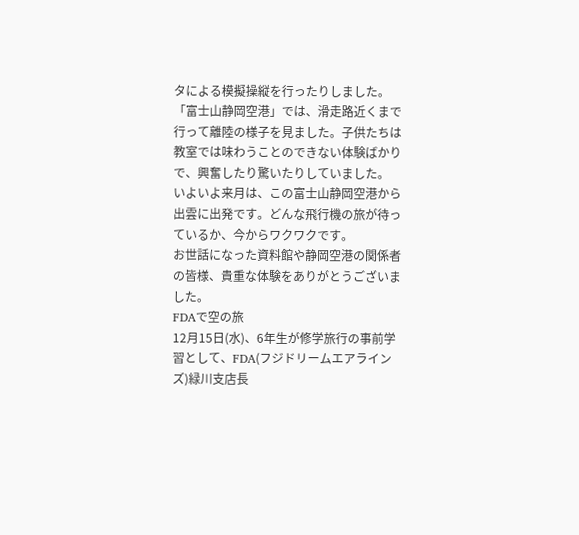タによる模擬操縦を行ったりしました。「富士山静岡空港」では、滑走路近くまで行って離陸の様子を見ました。子供たちは教室では味わうことのできない体験ばかりで、興奮したり驚いたりしていました。
いよいよ来月は、この富士山静岡空港から出雲に出発です。どんな飛行機の旅が待っているか、今からワクワクです。
お世話になった資料館や静岡空港の関係者の皆様、貴重な体験をありがとうございました。
FDAで空の旅
12月15日(水)、6年生が修学旅行の事前学習として、FDA(フジドリームエアラインズ)緑川支店長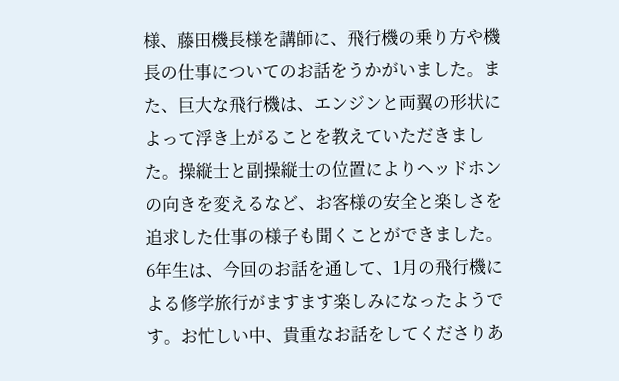様、藤田機長様を講師に、飛行機の乗り方や機長の仕事についてのお話をうかがいました。また、巨大な飛行機は、エンジンと両翼の形状によって浮き上がることを教えていただきました。操縦士と副操縦士の位置によりヘッドホンの向きを変えるなど、お客様の安全と楽しさを追求した仕事の様子も聞くことができました。
6年生は、今回のお話を通して、1月の飛行機による修学旅行がますます楽しみになったようです。お忙しい中、貴重なお話をしてくださりあ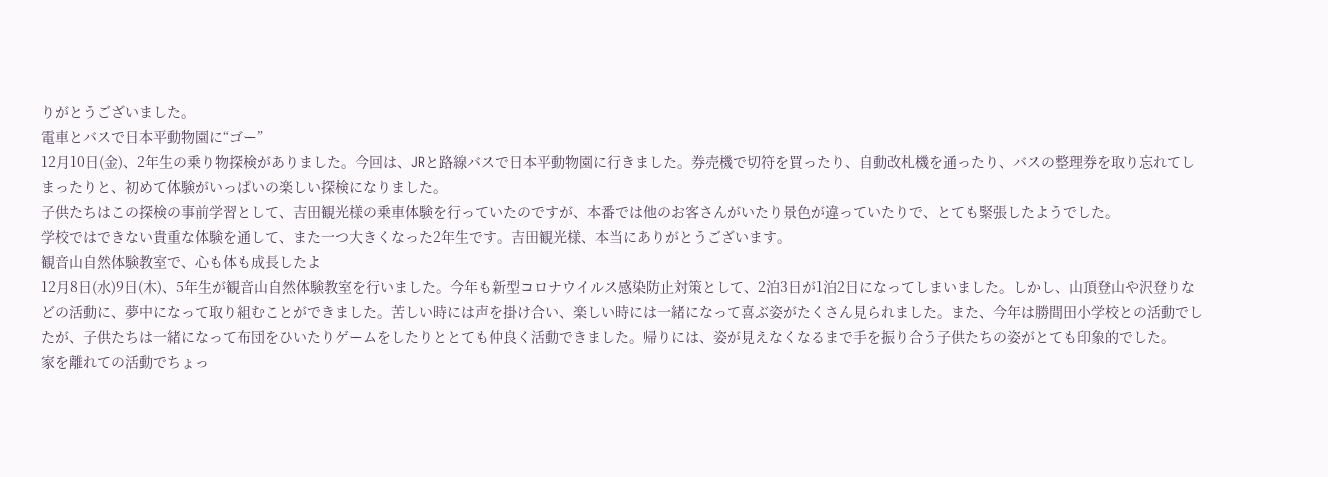りがとうございました。
電車とバスで日本平動物園に“ゴー”
12月10日(金)、2年生の乗り物探検がありました。今回は、JRと路線バスで日本平動物園に行きました。券売機で切符を買ったり、自動改札機を通ったり、バスの整理券を取り忘れてしまったりと、初めて体験がいっぱいの楽しい探検になりました。
子供たちはこの探検の事前学習として、吉田観光様の乗車体験を行っていたのですが、本番では他のお客さんがいたり景色が違っていたりで、とても緊張したようでした。
学校ではできない貴重な体験を通して、また一つ大きくなった2年生です。吉田観光様、本当にありがとうございます。
観音山自然体験教室で、心も体も成長したよ
12月8日(水)9日(木)、5年生が観音山自然体験教室を行いました。今年も新型コロナウイルス感染防止対策として、2泊3日が1泊2日になってしまいました。しかし、山頂登山や沢登りなどの活動に、夢中になって取り組むことができました。苦しい時には声を掛け合い、楽しい時には一緒になって喜ぶ姿がたくさん見られました。また、今年は勝間田小学校との活動でしたが、子供たちは一緒になって布団をひいたりゲームをしたりととても仲良く活動できました。帰りには、姿が見えなくなるまで手を振り合う子供たちの姿がとても印象的でした。
家を離れての活動でちょっ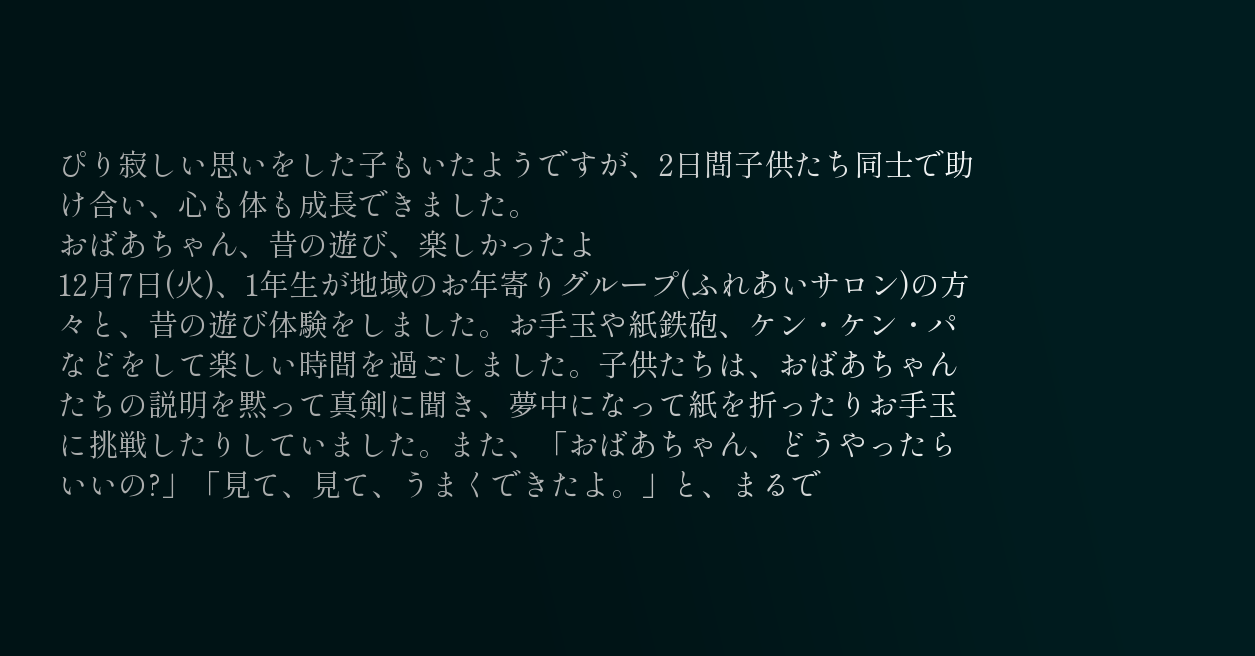ぴり寂しい思いをした子もいたようですが、2日間子供たち同士で助け合い、心も体も成長できました。
おばあちゃん、昔の遊び、楽しかったよ
12月7日(火)、1年生が地域のお年寄りグループ(ふれあいサロン)の方々と、昔の遊び体験をしました。お手玉や紙鉄砲、ケン・ケン・パなどをして楽しい時間を過ごしました。子供たちは、おばあちゃんたちの説明を黙って真剣に聞き、夢中になって紙を折ったりお手玉に挑戦したりしていました。また、「おばあちゃん、どうやったらいいの?」「見て、見て、うまくできたよ。」と、まるで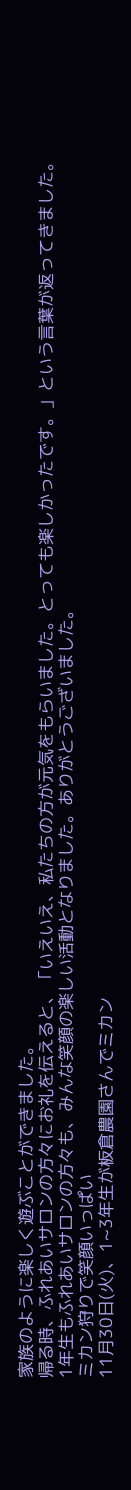家族のように楽しく遊ぶことができました。
帰る時、ふれあいサロンの方々にお礼を伝えると、「いえいえ、私たちの方が元気をもらいました。とっても楽しかったです。」という言葉が返ってきました。
1年生もふれあいサロンの方々も、みんな笑顔の楽しい活動となりました。ありがとうございました。
ミカン狩りで笑顔いっぱい
11月30日(火)、1~3年生が板倉農園さんでミカン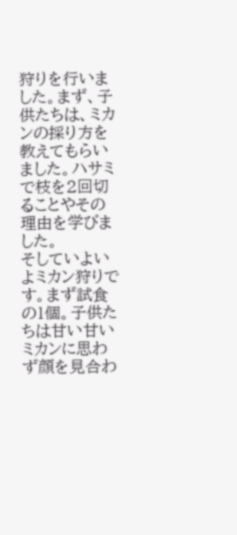狩りを行いました。まず、子供たちは、ミカンの採り方を教えてもらいました。ハサミで枝を2回切ることやその理由を学びました。
そしていよいよミカン狩りです。まず試食の1個。子供たちは甘い甘いミカンに思わず顔を見合わ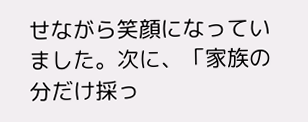せながら笑顔になっていました。次に、「家族の分だけ採っ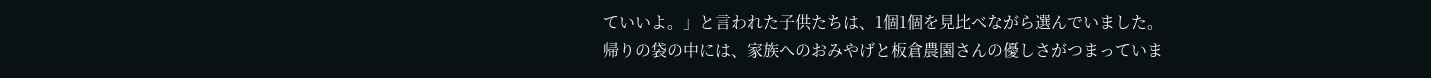ていいよ。」と言われた子供たちは、1個1個を見比べながら選んでいました。
帰りの袋の中には、家族へのおみやげと板倉農園さんの優しさがつまっていま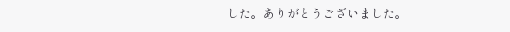した。ありがとうございました。